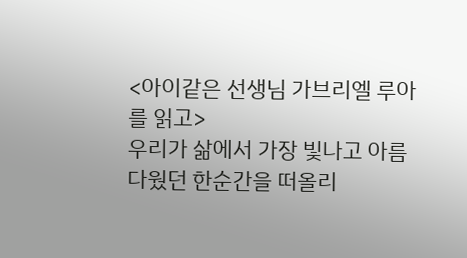<아이같은 선생님 가브리엘 루아를 읽고>
우리가 삶에서 가장 빛나고 아름다웠던 한순간을 떠올리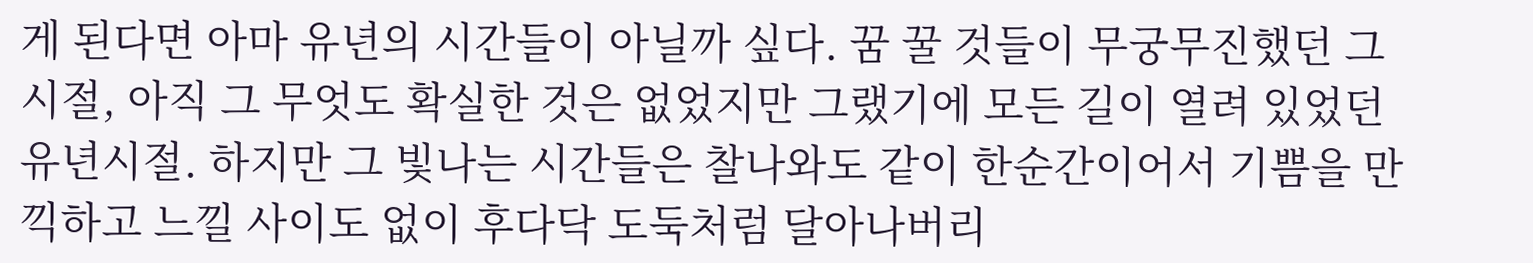게 된다면 아마 유년의 시간들이 아닐까 싶다. 꿈 꿀 것들이 무궁무진했던 그 시절, 아직 그 무엇도 확실한 것은 없었지만 그랬기에 모든 길이 열려 있었던 유년시절. 하지만 그 빛나는 시간들은 찰나와도 같이 한순간이어서 기쁨을 만끽하고 느낄 사이도 없이 후다닥 도둑처럼 달아나버리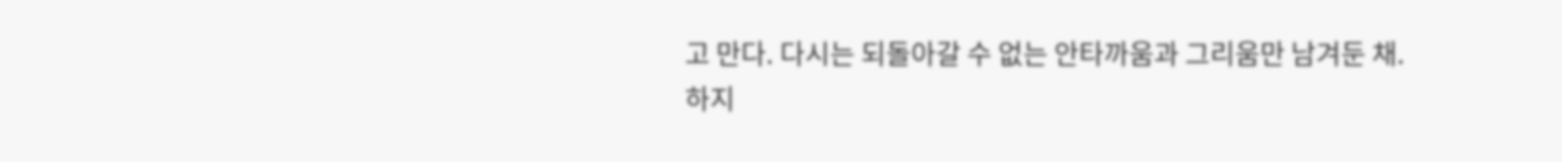고 만다. 다시는 되돌아갈 수 없는 안타까움과 그리움만 남겨둔 채.
하지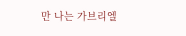만 나는 가브리엘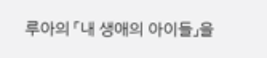루아의 「내 생애의 아이들」을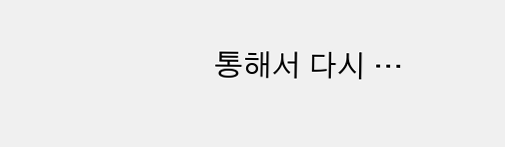통해서 다시 …